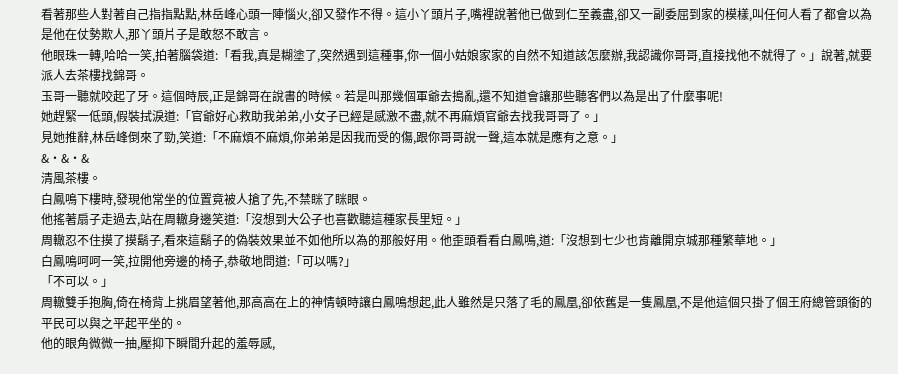看著那些人對著自己指指點點,林岳峰心頭一陣惱火,卻又發作不得。這小丫頭片子,嘴裡說著他已做到仁至義盡,卻又一副委屈到家的模樣,叫任何人看了都會以為是他在仗勢欺人,那丫頭片子是敢怒不敢言。
他眼珠一轉,哈哈一笑,拍著腦袋道:「看我,真是糊塗了,突然遇到這種事,你一個小姑娘家家的自然不知道該怎麼辦,我認識你哥哥,直接找他不就得了。」說著,就要派人去茶樓找錦哥。
玉哥一聽就咬起了牙。這個時辰,正是錦哥在說書的時候。若是叫那幾個軍爺去搗亂,還不知道會讓那些聽客們以為是出了什麼事呢!
她趕緊一低頭,假裝拭淚道:「官爺好心救助我弟弟,小女子已經是感激不盡,就不再麻煩官爺去找我哥哥了。」
見她推辭,林岳峰倒來了勁,笑道:「不麻煩不麻煩,你弟弟是因我而受的傷,跟你哥哥說一聲,這本就是應有之意。」
&·&·&
清風茶樓。
白鳳鳴下樓時,發現他常坐的位置竟被人搶了先,不禁眯了眯眼。
他搖著扇子走過去,站在周轍身邊笑道:「沒想到大公子也喜歡聽這種家長里短。」
周轍忍不住摸了摸鬍子,看來這鬍子的偽裝效果並不如他所以為的那般好用。他歪頭看看白鳳鳴,道:「沒想到七少也肯離開京城那種繁華地。」
白鳳鳴呵呵一笑,拉開他旁邊的椅子,恭敬地問道:「可以嗎?」
「不可以。」
周轍雙手抱胸,倚在椅背上挑眉望著他,那高高在上的神情頓時讓白鳳鳴想起,此人雖然是只落了毛的鳳凰,卻依舊是一隻鳳凰,不是他這個只掛了個王府總管頭銜的平民可以與之平起平坐的。
他的眼角微微一抽,壓抑下瞬間升起的羞辱感,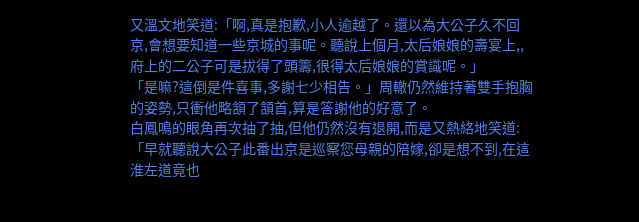又溫文地笑道:「啊,真是抱歉,小人逾越了。還以為大公子久不回京,會想要知道一些京城的事呢。聽說上個月,太后娘娘的壽宴上,,府上的二公子可是拔得了頭籌,很得太后娘娘的賞識呢。」
「是嘛?這倒是件喜事,多謝七少相告。」周轍仍然維持著雙手抱胸的姿勢,只衝他略頷了頷首,算是答謝他的好意了。
白鳳鳴的眼角再次抽了抽,但他仍然沒有退開,而是又熱絡地笑道:「早就聽說大公子此番出京是巡察您母親的陪嫁,卻是想不到,在這淮左道竟也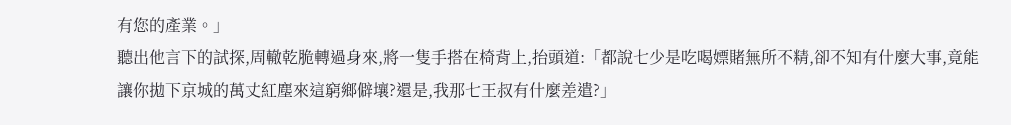有您的產業。」
聽出他言下的試探,周轍乾脆轉過身來,將一隻手搭在椅背上,抬頭道:「都說七少是吃喝嫖賭無所不精,卻不知有什麼大事,竟能讓你拋下京城的萬丈紅塵來這窮鄉僻壤?還是,我那七王叔有什麼差遣?」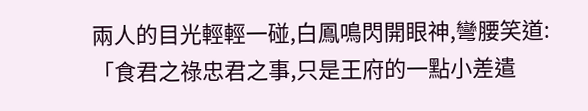兩人的目光輕輕一碰,白鳳鳴閃開眼神,彎腰笑道:「食君之祿忠君之事,只是王府的一點小差遣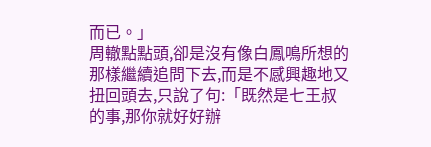而已。」
周轍點點頭,卻是沒有像白鳳鳴所想的那樣繼續追問下去,而是不感興趣地又扭回頭去,只說了句:「既然是七王叔的事,那你就好好辦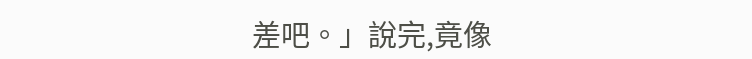差吧。」說完,竟像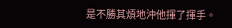是不勝其煩地沖他揮了揮手。